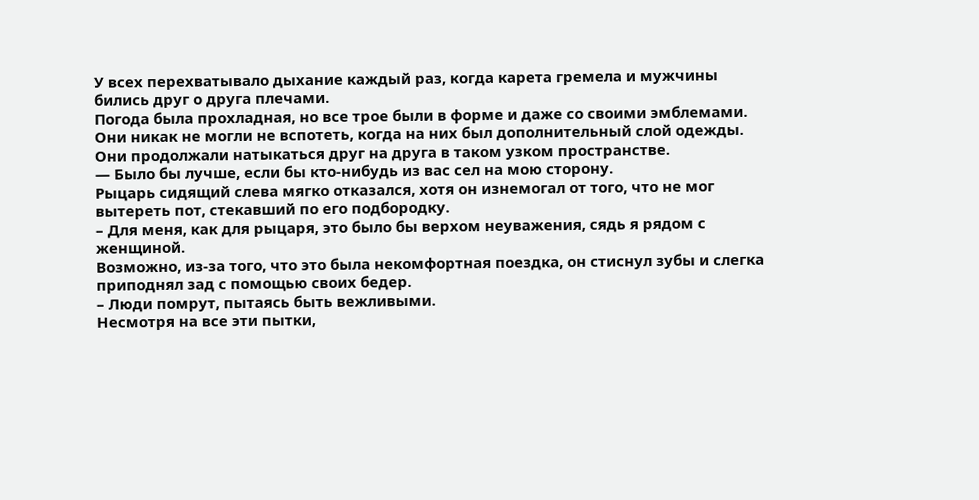У всех перехватывало дыхание каждый раз, когда карета гремела и мужчины бились друг о друга плечами.
Погода была прохладная, но все трое были в форме и даже со своими эмблемами.
Они никак не могли не вспотеть, когда на них был дополнительный слой одежды. Они продолжали натыкаться друг на друга в таком узком пространстве.
— Было бы лучше, если бы кто-нибудь из вас сел на мою сторону.
Рыцарь сидящий слева мягко отказался, хотя он изнемогал от того, что не мог вытереть пот, стекавший по его подбородку.
– Для меня, как для рыцаря, это было бы верхом неуважения, сядь я рядом с женщиной.
Возможно, из-за того, что это была некомфортная поездка, он стиснул зубы и слегка приподнял зад с помощью своих бедер.
– Люди помрут, пытаясь быть вежливыми.
Несмотря на все эти пытки,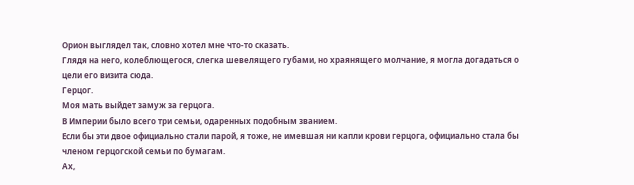Орион выглядел так, словно хотел мне что-то сказать.
Глядя на него, колеблющегося, слегка шевелящего губами, но храянящего молчание, я могла догадаться о цели его визита сюда.
Герцог.
Моя мать выйдет замуж за герцога.
В Империи было всего три семьи, одаренных подобным званием.
Если бы эти двое официально стали парой, я тоже, не имевшая ни капли крови герцога, официально стала бы членом герцогской семьи по бумагам.
Ах,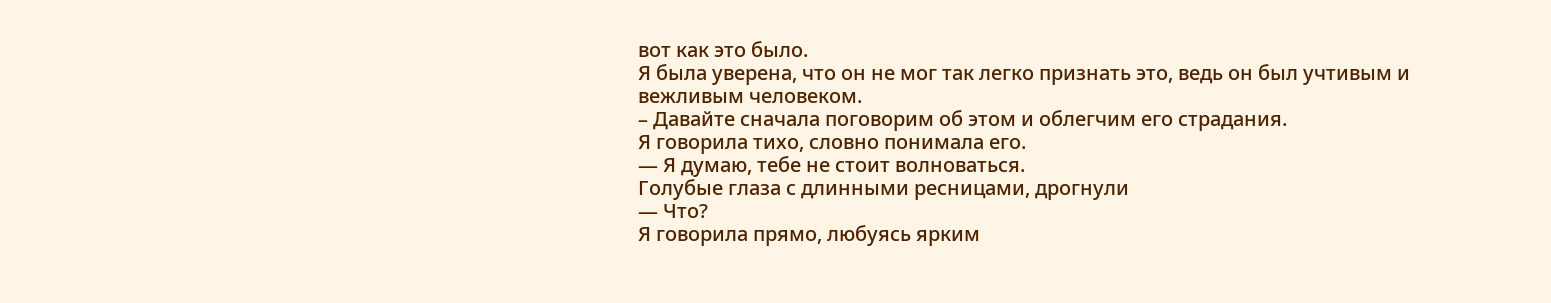вот как это было.
Я была уверена, что он не мог так легко признать это, ведь он был учтивым и вежливым человеком.
– Давайте сначала поговорим об этом и облегчим его страдания.
Я говорила тихо, словно понимала его.
— Я думаю, тебе не стоит волноваться.
Голубые глаза с длинными ресницами, дрогнули
— Что?
Я говорила прямо, любуясь ярким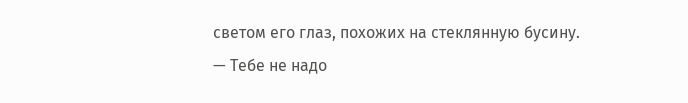светом его глаз, похожих на стеклянную бусину.
— Тебе не надо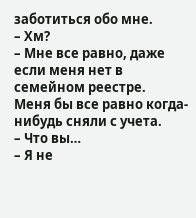заботиться обо мне.
– Хм?
– Мне все равно, даже если меня нет в семейном реестре.
Меня бы все равно когда-нибудь сняли с учета.
– Что вы…
– Я не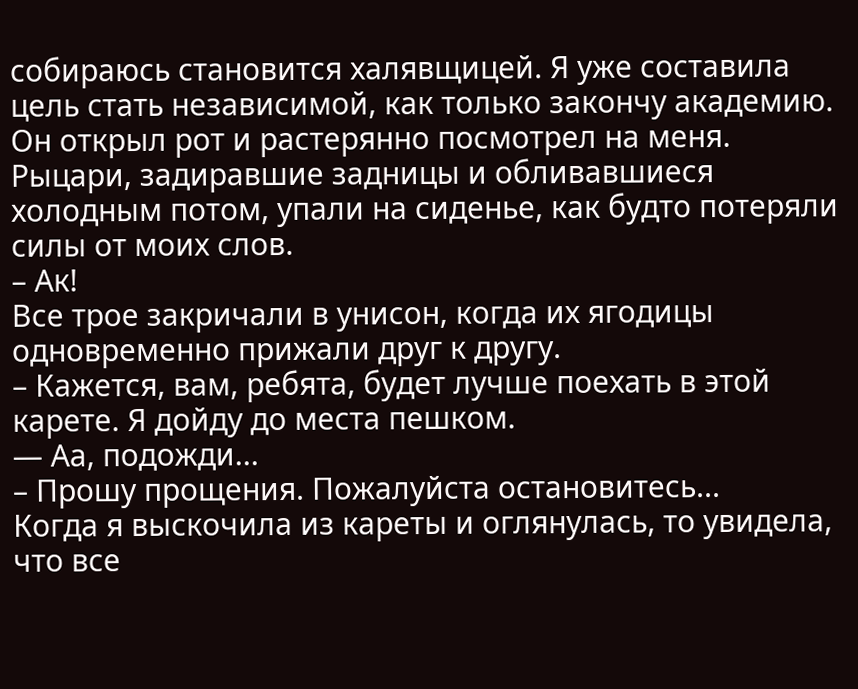собираюсь становится халявщицей. Я уже составила цель стать независимой, как только закончу академию.
Он открыл рот и растерянно посмотрел на меня.
Рыцари, задиравшие задницы и обливавшиеся холодным потом, упали на сиденье, как будто потеряли силы от моих слов.
– Ак!
Все трое закричали в унисон, когда их ягодицы одновременно прижали друг к другу.
– Кажется, вам, ребята, будет лучше поехать в этой карете. Я дойду до места пешком.
— Аа, подожди...
– Прошу прощения. Пожалуйста остановитесь...
Когда я выскочила из кареты и оглянулась, то увидела, что все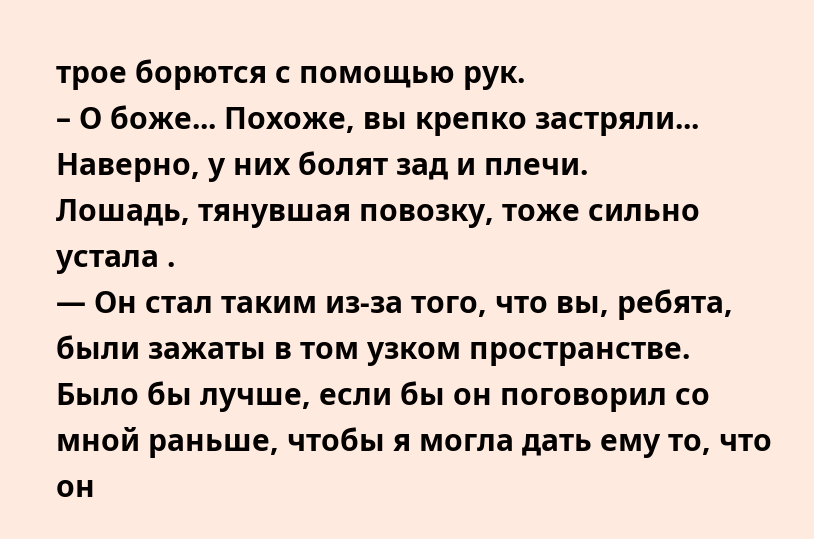трое борются с помощью рук.
– О боже... Похоже, вы крепко застряли...
Наверно, у них болят зад и плечи.
Лошадь, тянувшая повозку, тоже сильно устала .
— Он стал таким из-за того, что вы, ребята, были зажаты в том узком пространстве.
Было бы лучше, если бы он поговорил со мной раньше, чтобы я могла дать ему то, что он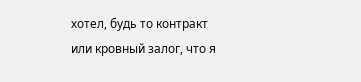хотел, будь то контракт или кровный залог, что я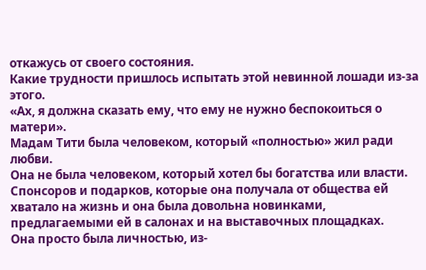откажусь от своего состояния.
Какие трудности пришлось испытать этой невинной лошади из-за этого.
«Ах, я должна сказать ему, что ему не нужно беспокоиться о матери».
Мадам Тити была человеком, который «полностью» жил ради любви.
Она не была человеком, который хотел бы богатства или власти.
Спонсоров и подарков, которые она получала от общества ей хватало на жизнь и она была довольна новинками, предлагаемыми ей в салонах и на выставочных площадках.
Она просто была личностью, из-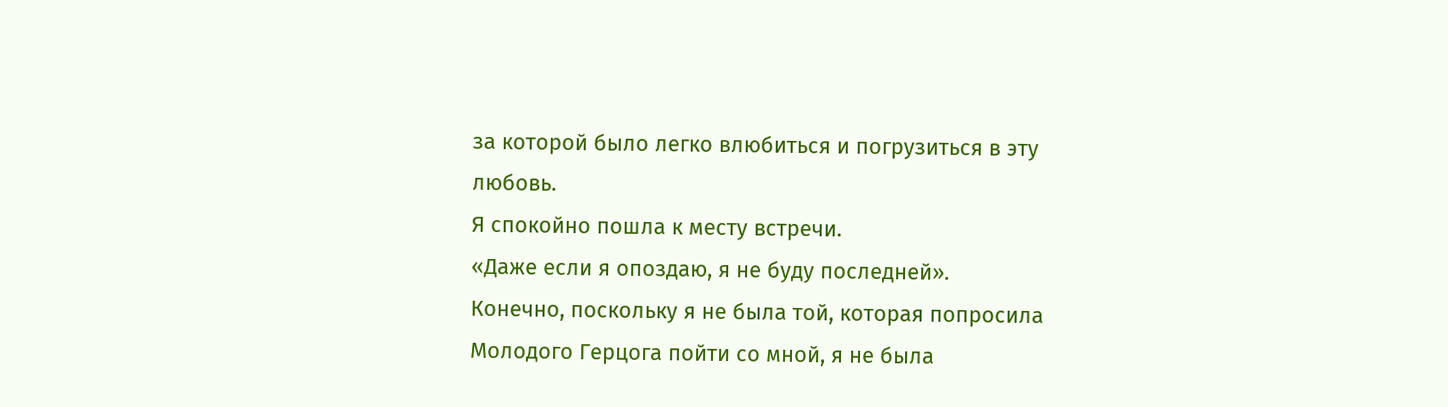за которой было легко влюбиться и погрузиться в эту любовь.
Я спокойно пошла к месту встречи.
«Даже если я опоздаю, я не буду последней».
Конечно, поскольку я не была той, которая попросила Молодого Герцога пойти со мной, я не была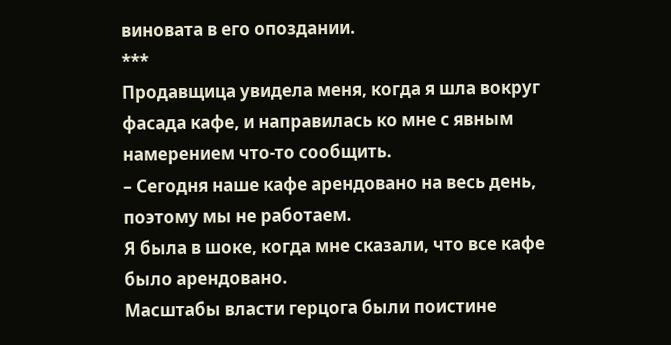виновата в его опоздании.
***
Продавщица увидела меня, когда я шла вокруг фасада кафе, и направилась ко мне с явным намерением что-то сообщить.
– Сегодня наше кафе арендовано на весь день, поэтому мы не работаем.
Я была в шоке, когда мне сказали, что все кафе было арендовано.
Масштабы власти герцога были поистине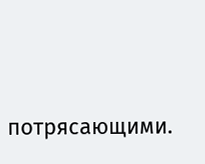потрясающими.